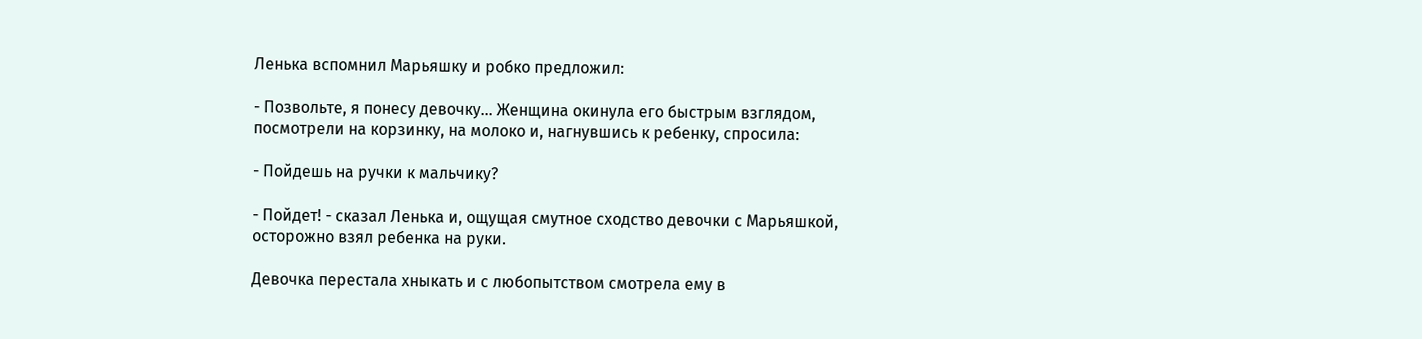Ленька вспомнил Марьяшку и робко предложил:

- Позвольте, я понесу девочку... Женщина окинула его быстрым взглядом, посмотрели на корзинку, на молоко и, нагнувшись к ребенку, спросила:

- Пойдешь на ручки к мальчику?

- Пойдет! - сказал Ленька и, ощущая смутное сходство девочки с Марьяшкой, осторожно взял ребенка на руки.

Девочка перестала хныкать и с любопытством смотрела ему в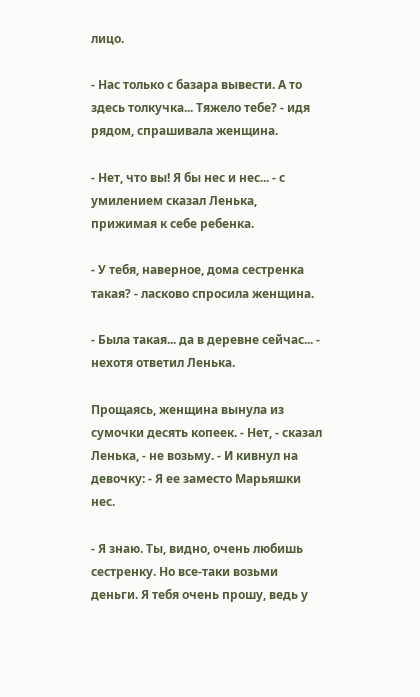лицо.

- Нас только с базара вывести. А то здесь толкучка... Тяжело тебе? - идя рядом, спрашивала женщина.

- Нет, что вы! Я бы нес и нес... - с умилением сказал Ленька, прижимая к себе ребенка.

- У тебя, наверное, дома сестренка такая? - ласково спросила женщина.

- Была такая... да в деревне сейчас... - нехотя ответил Ленька.

Прощаясь, женщина вынула из сумочки десять копеек. - Нет, - сказал Ленька, - не возьму. - И кивнул на девочку: - Я ее заместо Марьяшки нес.

- Я знаю. Ты, видно, очень любишь сестренку. Но все-таки возьми деньги. Я тебя очень прошу, ведь у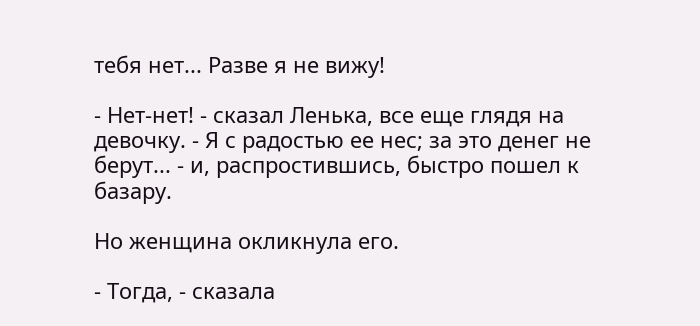тебя нет... Разве я не вижу!

- Нет-нет! - сказал Ленька, все еще глядя на девочку. - Я с радостью ее нес; за это денег не берут... - и, распростившись, быстро пошел к базару.

Но женщина окликнула его.

- Тогда, - сказала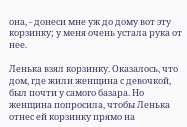она, - донеси мне уж до дому вот эту корзинку; у меня очень устала рука от нее.

Ленька взял корзинку. Оказалось, что дом, где жили женщина с девочкой, был почти у самого базара. Но женщина попросила, чтобы Ленька отнес ей корзинку прямо на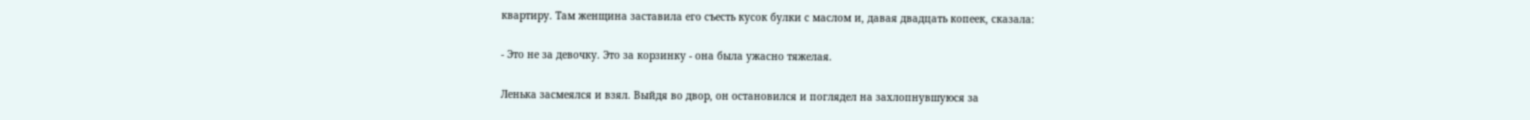квартиру. Там женщина заставила его съесть кусок булки с маслом и, давая двадцать копеек, сказала:

- Это не за девочку. Это за корзинку - она была ужасно тяжелая.

Ленька засмеялся и взял. Выйдя во двор, он остановился и поглядел на захлопнувшуюся за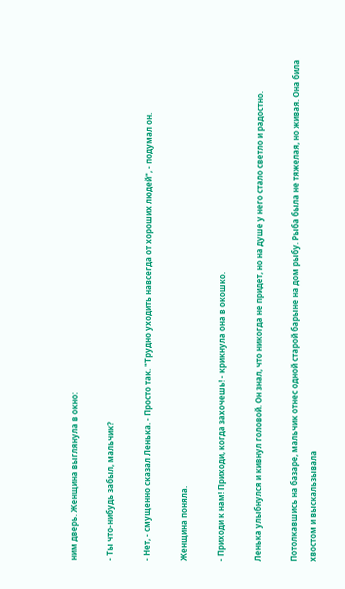ним дверь. Женщина выглянула в окно:

- Ты что-нибудь забыл, мальчик?

- Нет, - смущенно сказал Ленька. - Просто так. "Трудно уходить навсегда от хороших людей", - подумал он.

Женщина поняла.

- Приходи к нам! Приходи, когда захочешь! - крикнула она в окошко.

Ленька улыбнулся и кивнул головой. Он знал, что никогда не придет, но на душе у него стало светло и радостно.

Потолкавшись на базаре, мальчик отнес одной старой барыне на дом рыбу. Рыба была не тяжелая, но живая. Она била хвостом и выскальзывала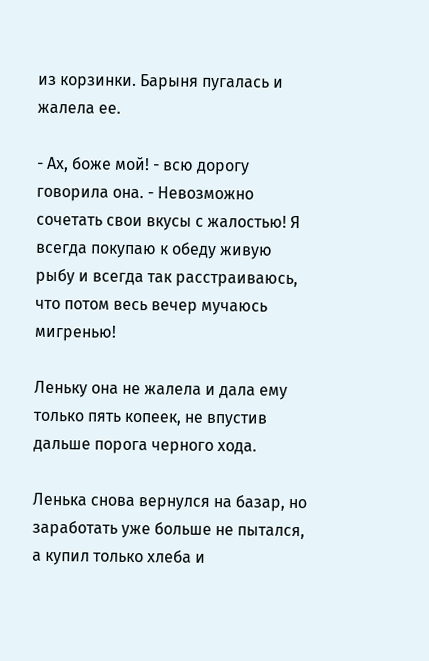из корзинки. Барыня пугалась и жалела ее.

- Ах, боже мой! - всю дорогу говорила она. - Невозможно сочетать свои вкусы с жалостью! Я всегда покупаю к обеду живую рыбу и всегда так расстраиваюсь, что потом весь вечер мучаюсь мигренью!

Леньку она не жалела и дала ему только пять копеек, не впустив дальше порога черного хода.

Ленька снова вернулся на базар, но заработать уже больше не пытался, а купил только хлеба и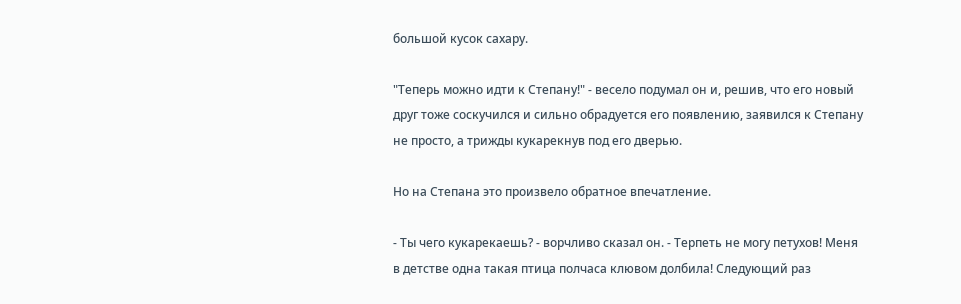большой кусок сахару.

"Теперь можно идти к Степану!" - весело подумал он и, решив, что его новый друг тоже соскучился и сильно обрадуется его появлению, заявился к Степану не просто, а трижды кукарекнув под его дверью.

Но на Степана это произвело обратное впечатление.

- Ты чего кукарекаешь? - ворчливо сказал он. - Терпеть не могу петухов! Меня в детстве одна такая птица полчаса клювом долбила! Следующий раз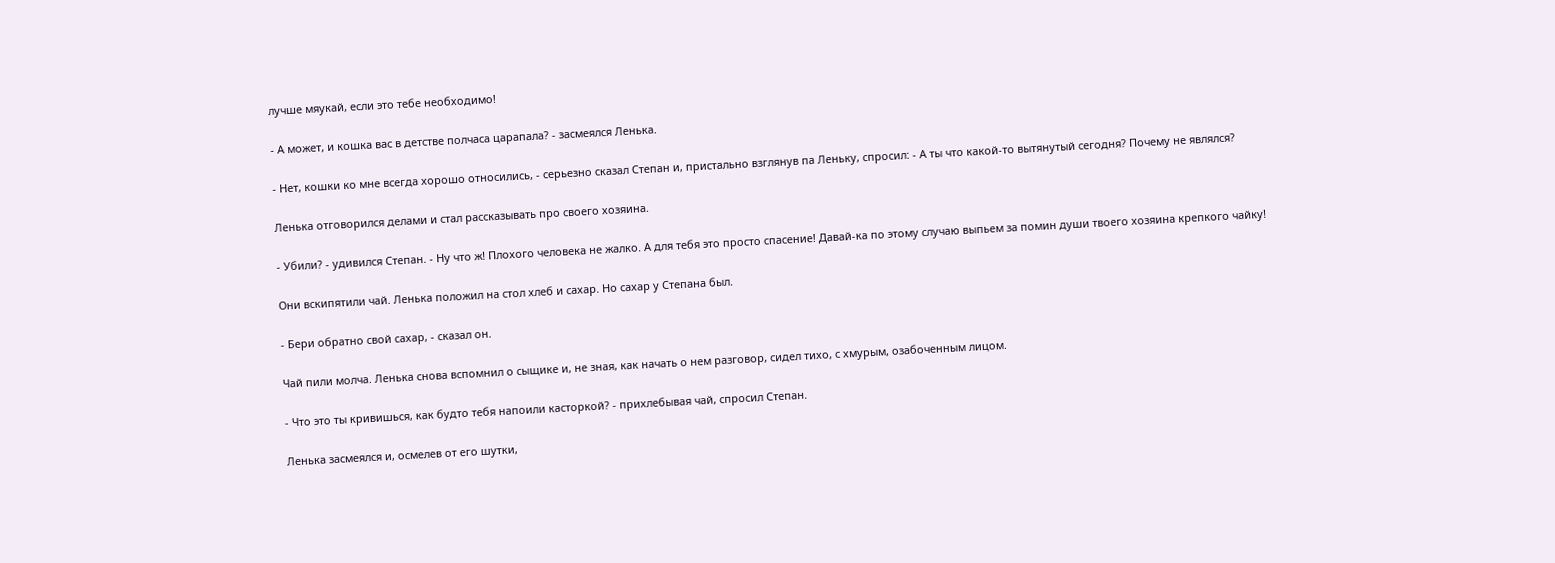лучше мяукай, если это тебе необходимо!

- А может, и кошка вас в детстве полчаса царапала? - засмеялся Ленька.

- Нет, кошки ко мне всегда хорошо относились, - серьезно сказал Степан и, пристально взглянув па Леньку, спросил: - А ты что какой-то вытянутый сегодня? Почему не являлся?

Ленька отговорился делами и стал рассказывать про своего хозяина.

- Убили? - удивился Степан. - Ну что ж! Плохого человека не жалко. А для тебя это просто спасение! Давай-ка по этому случаю выпьем за помин души твоего хозяина крепкого чайку!

Они вскипятили чай. Ленька положил на стол хлеб и сахар. Но сахар у Степана был.

- Бери обратно свой сахар, - сказал он.

Чай пили молча. Ленька снова вспомнил о сыщике и, не зная, как начать о нем разговор, сидел тихо, с хмурым, озабоченным лицом.

- Что это ты кривишься, как будто тебя напоили касторкой? - прихлебывая чай, спросил Степан.

Ленька засмеялся и, осмелев от его шутки,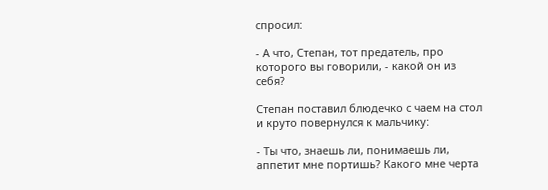спросил:

- А что, Степан, тот предатель, про которого вы говорили, - какой он из себя?

Степан поставил блюдечко с чаем на стол и круто повернулся к мальчику:

- Ты что, знаешь ли, понимаешь ли, аппетит мне портишь? Какого мне черта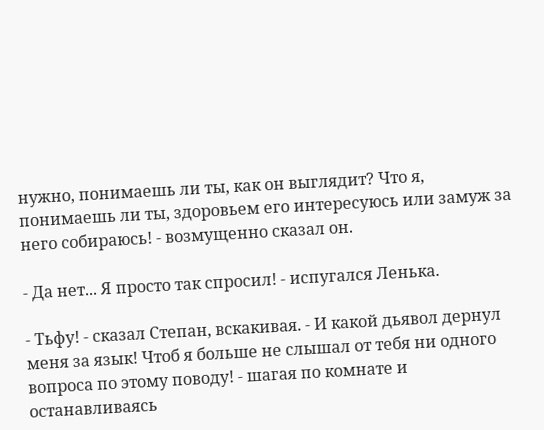нужно, понимаешь ли ты, как он выглядит? Что я, понимаешь ли ты, здоровьем его интересуюсь или замуж за него собираюсь! - возмущенно сказал он.

- Да нет... Я просто так спросил! - испугался Ленька.

- Тьфу! - сказал Степан, вскакивая. - И какой дьявол дернул меня за язык! Чтоб я больше не слышал от тебя ни одного вопроса по этому поводу! - шагая по комнате и останавливаясь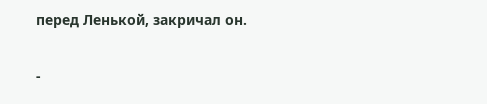перед Ленькой, закричал он.

-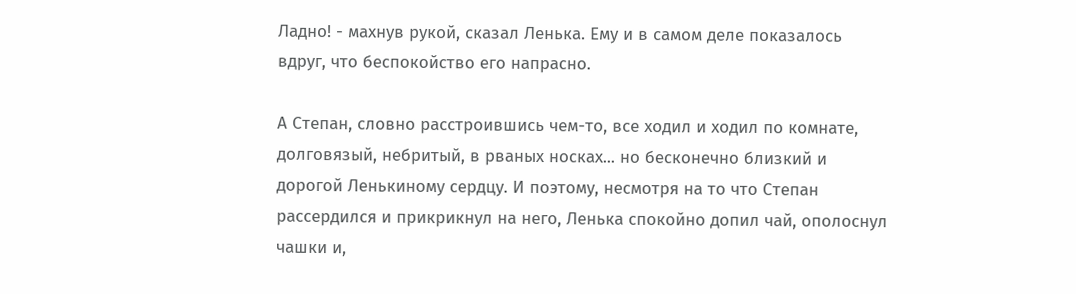Ладно! - махнув рукой, сказал Ленька. Ему и в самом деле показалось вдруг, что беспокойство его напрасно.

А Степан, словно расстроившись чем-то, все ходил и ходил по комнате, долговязый, небритый, в рваных носках... но бесконечно близкий и дорогой Ленькиному сердцу. И поэтому, несмотря на то что Степан рассердился и прикрикнул на него, Ленька спокойно допил чай, ополоснул чашки и,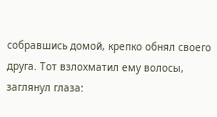собравшись домой, крепко обнял своего друга. Тот взлохматил ему волосы, заглянул глаза: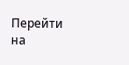Перейти на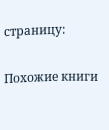страницу:

Похожие книги